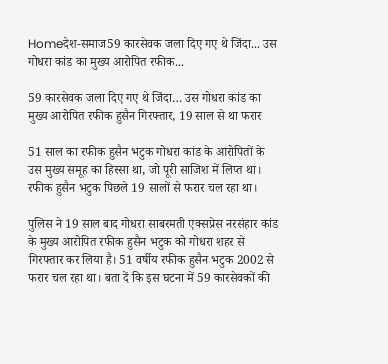Homeदेश-समाज59 कारसेवक जला दिए गए थे जिंदा... उस गोधरा कांड का मुख्य आरोपित रफीक...

59 कारसेवक जला दिए गए थे जिंदा… उस गोधरा कांड का मुख्य आरोपित रफीक हुसैन गिरफ्तार, 19 साल से था फरार

51 साल का रफीक हुसैन भटुक गोधरा कांड के आरोपितों के उस मुख्य समूह का हिस्सा था, जो पूरी साजिश में लिप्त था। रफीक हुसैन भटुक पिछले 19 सालों से फरार चल रहा था।

पुलिस ने 19 साल बाद गोधरा साबरमती एक्सप्रेस नरसंहार कांड के मुख्य आरोपित रफीक हुसैन भटुक को गोधरा शहर से गिरफ्तार कर लिया है। 51 वर्षीय रफीक हुसैन भटुक 2002 से फरार चल रहा था। बता दें कि इस घटना में 59 कारसेवकों की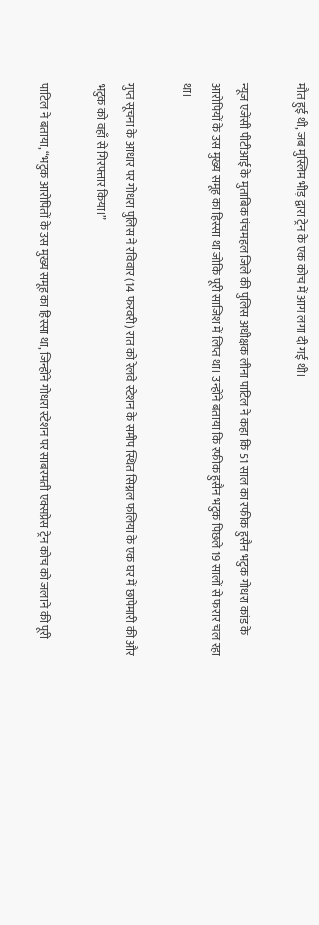मौत हुई थी, जब मुस्लिम भीड़ द्वारा ट्रेन के एक कोच में आग लगा दी गई थी।

न्यूज एजेंसी पीटीआई के मुताबिक पंचमहल जिले की पुलिस अधीक्षक लीना पाटिल ने कहा कि 51 साल का रफीक हुसैन भटुक गोधरा कांड के आरोपियों के उस मुख्य समूह का हिस्सा था जोकि पूरी साजिश में लिप्त था। उन्होंने बताया कि रफीक हुसैन भटुक पिछले 19 सालों से फरार चल रहा था।

गुप्त सूचना के आधार पर गोधरा पुलिस ने रविवार (14 फरवरी) रात को रेलवे स्टेशन के समीप स्थित सिग्नल फलिया के एक घर में छापेमारी की और भटुक को वहाँ से गिरफ्तार किया।”

पाटिल ने बताया, “भटुक आरोपितों के उस मुख्य समूह का हिस्सा था, जिन्होंने गोधरा स्टेशन पर साबरमती एक्सप्रेस ट्रेन कोच को जलाने की पूरी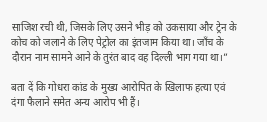साजिश रची थी, जिसके लिए उसने भीड़ को उकसाया और ट्रेन के कोच को जलाने के लिए पेट्रोल का इंतजाम किया था। जाँच के दौरान नाम सामने आने के तुरंत बाद वह दिल्ली भाग गया था।”

बता दें कि गोधरा कांड के मुख्य आरोपित के खिलाफ हत्या एवं दंगा फैलाने समेत अन्य आरोप भी हैं।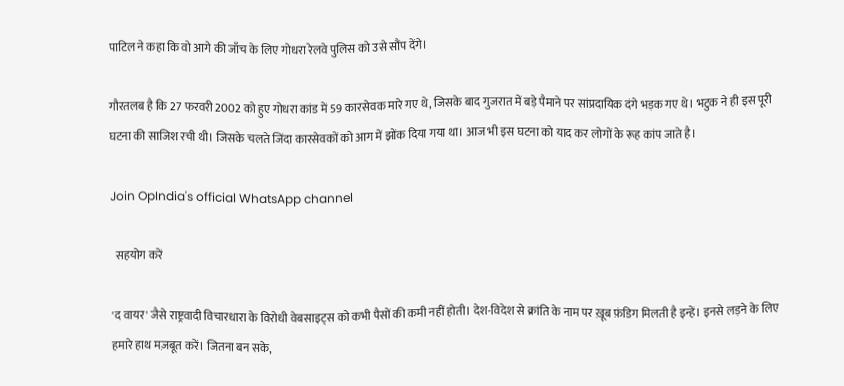पाटिल ने कहा कि वो आगे की जाँच के लिए गोधरा रेलवे पुलिस को उसे सौंप देंगे।

गौरतलब है कि 27 फरवरी 2002 को हुए गोधरा कांड में 59 कारसेवक मारे गए थे, जिसके बाद गुजरात में बड़े पैमाने पर सांप्रदायिक दंगे भड़क गए थे। भटुक ने ही इस पूरी घटना की साजिश रची थी। जिसके चलते जिंदा कारसेवकों को आग में झोंक दिया गया था। आज भी इस घटना को याद कर लोगों के रूह कांप जाते है।

Join OpIndia's official WhatsApp channel

  सहयोग करें

'द वायर' जैसे राष्ट्रवादी विचारधारा के विरोधी वेबसाइट्स को कभी पैसों की कमी नहीं होती। देश-विदेश से क्रांति के नाम पर ख़ूब फ़ंडिग मिलती है इन्हें। इनसे लड़ने के लिए हमारे हाथ मज़बूत करें। जितना बन सके,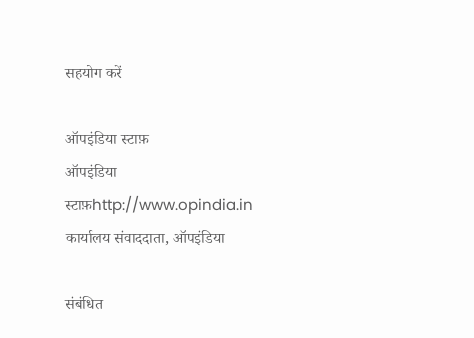सहयोग करें

ऑपइंडिया स्टाफ़
ऑपइंडिया स्टाफ़http://www.opindia.in
कार्यालय संवाददाता, ऑपइंडिया

संबंधित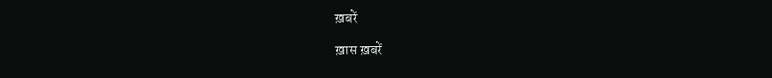ख़बरें

ख़ास ख़बरें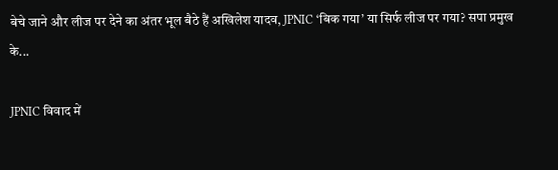बेचे जाने और लीज पर देने का अंतर भूल बैठे हैं अखिलेश यादव, JPNIC ‘बिक गया’ या सिर्फ लीज पर गया? सपा प्रमुख के...

JPNIC विवाद में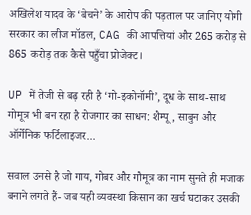अखिलेश यादव के ‘बेचने’ के आरोप की पड़ताल पर जानिए योगी सरकार का लीज मॉडल, CAG की आपत्तियां और 265 करोड़ से 865 करोड़ तक कैसे पहुँचा प्रोजेक्ट।

UP में तेजी से बढ़ रही है ‘गो-इकोनॉमी’, दूध के साथ-साथ गोमूत्र भी बन रहा है रोजगार का साधन: शैम्पू, साबुन और ऑर्गेनिक फर्टिलाइजर...

सवाल उनसे है जो गाय, गोबर और गौमूत्र का नाम सुनते ही मजाक बनाने लगते हैं- जब यही व्यवस्था किसान का खर्च घटाकर उसकी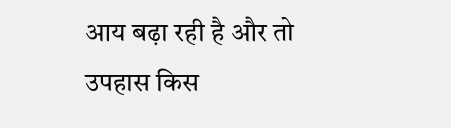आय बढ़ा रही है और तो उपहास किस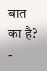बात का है?
-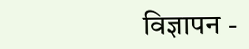विज्ञापन -